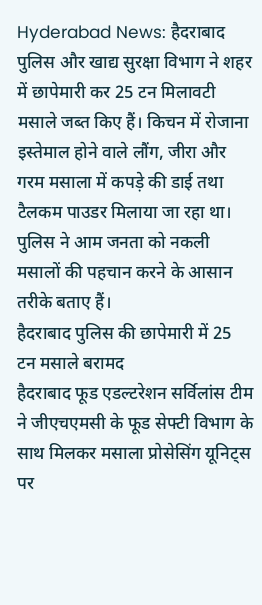Hyderabad News: हैदराबाद पुलिस और खाद्य सुरक्षा विभाग ने शहर में छापेमारी कर 25 टन मिलावटी मसाले जब्त किए हैं। किचन में रोजाना इस्तेमाल होने वाले लौंग, जीरा और गरम मसाला में कपड़े की डाई तथा टैलकम पाउडर मिलाया जा रहा था। पुलिस ने आम जनता को नकली मसालों की पहचान करने के आसान तरीके बताए हैं।
हैदराबाद पुलिस की छापेमारी में 25 टन मसाले बरामद
हैदराबाद फूड एडल्टरेशन सर्विलांस टीम ने जीएचएमसी के फूड सेफ्टी विभाग के साथ मिलकर मसाला प्रोसेसिंग यूनिट्स पर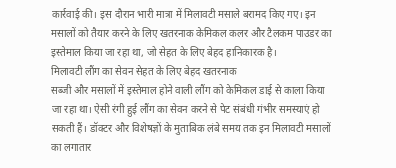कार्रवाई की। इस दौरान भारी मात्रा में मिलावटी मसाले बरामद किए गए। इन मसालों को तैयार करने के लिए खतरनाक केमिकल कलर और टैलकम पाउडर का इस्तेमाल किया जा रहा था, जो सेहत के लिए बेहद हानिकारक है।
मिलावटी लौंग का सेवन सेहत के लिए बेहद खतरनाक
सब्जी और मसालों में इस्तेमाल होने वाली लौंग को केमिकल डाई से काला किया जा रहा था। ऐसी रंगी हुई लौंग का सेवन करने से पेट संबंधी गंभीर समस्याएं हो सकती हैं। डॉक्टर और विशेषज्ञों के मुताबिक लंबे समय तक इन मिलावटी मसालों का लगातार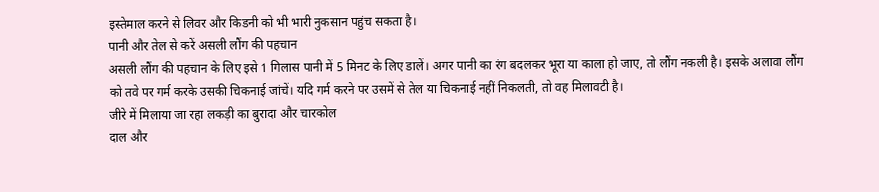इस्तेमाल करने से लिवर और किडनी को भी भारी नुकसान पहुंच सकता है।
पानी और तेल से करें असली लौंग की पहचान
असली लौंग की पहचान के लिए इसे 1 गिलास पानी में 5 मिनट के लिए डालें। अगर पानी का रंग बदलकर भूरा या काला हो जाए, तो लौंग नकली है। इसके अलावा लौंग को तवे पर गर्म करके उसकी चिकनाई जांचें। यदि गर्म करने पर उसमें से तेल या चिकनाई नहीं निकलती, तो वह मिलावटी है।
जीरे में मिलाया जा रहा लकड़ी का बुरादा और चारकोल
दाल और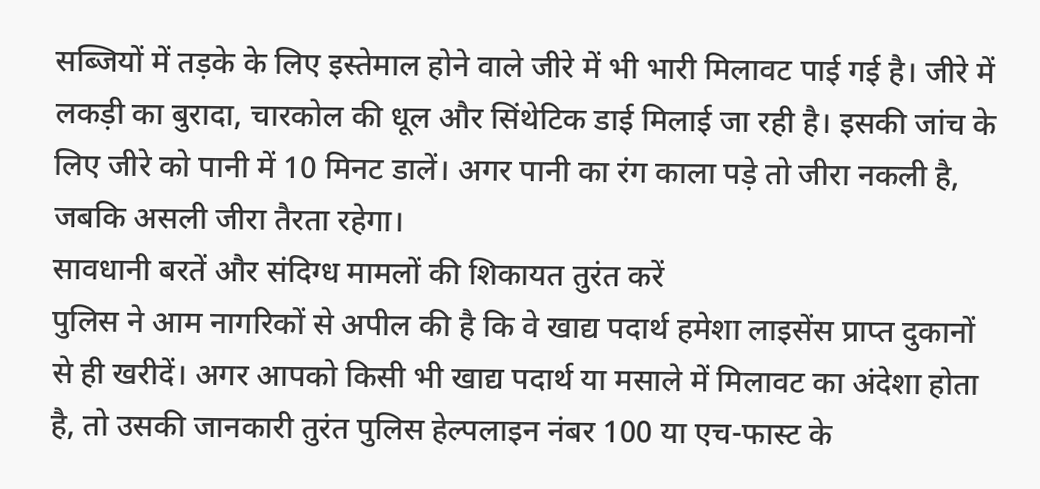सब्जियों में तड़के के लिए इस्तेमाल होने वाले जीरे में भी भारी मिलावट पाई गई है। जीरे में लकड़ी का बुरादा, चारकोल की धूल और सिंथेटिक डाई मिलाई जा रही है। इसकी जांच के लिए जीरे को पानी में 10 मिनट डालें। अगर पानी का रंग काला पड़े तो जीरा नकली है, जबकि असली जीरा तैरता रहेगा।
सावधानी बरतें और संदिग्ध मामलों की शिकायत तुरंत करें
पुलिस ने आम नागरिकों से अपील की है कि वे खाद्य पदार्थ हमेशा लाइसेंस प्राप्त दुकानों से ही खरीदें। अगर आपको किसी भी खाद्य पदार्थ या मसाले में मिलावट का अंदेशा होता है, तो उसकी जानकारी तुरंत पुलिस हेल्पलाइन नंबर 100 या एच-फास्ट के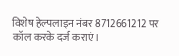विशेष हेल्पलाइन नंबर 8712661212 पर कॉल करके दर्ज कराएं।